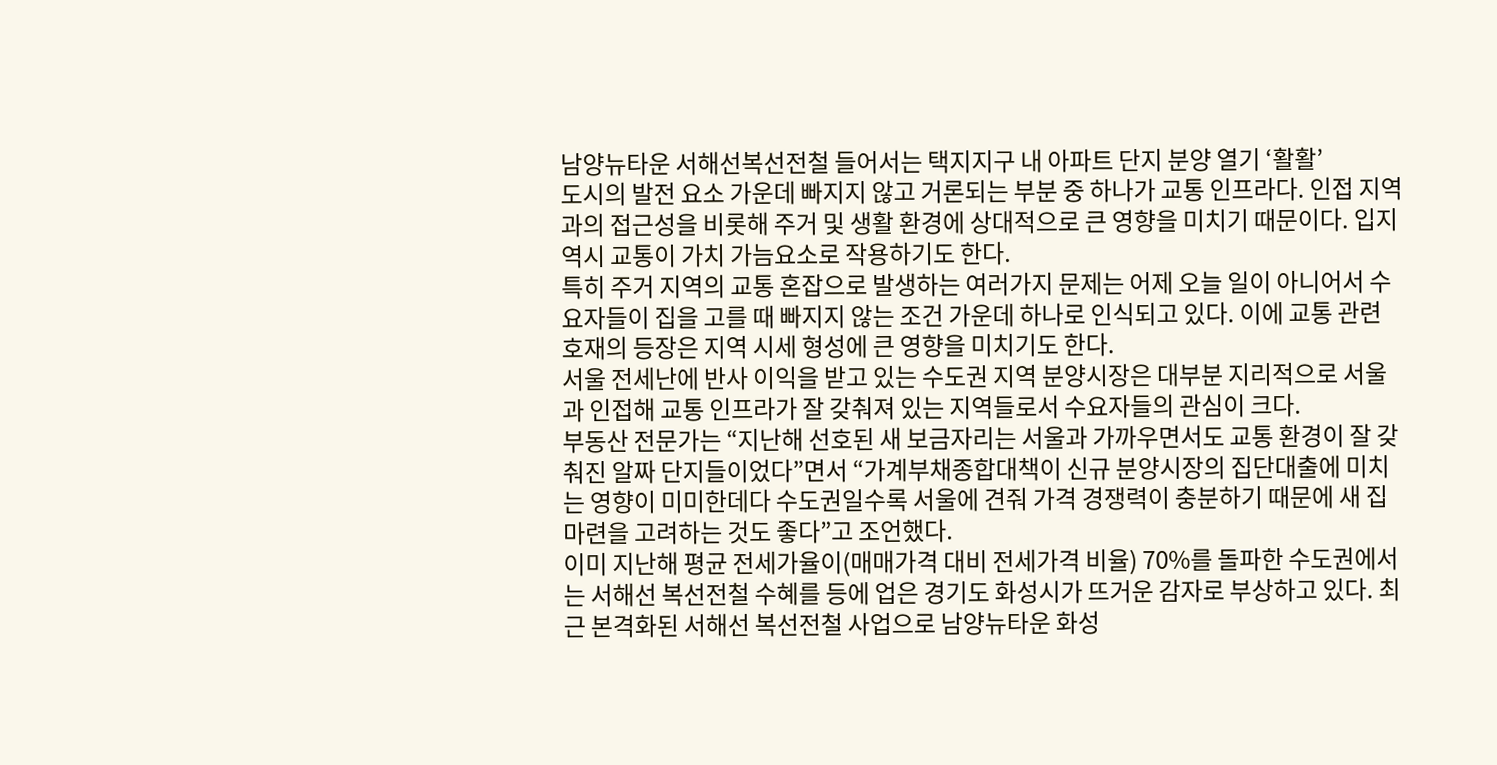남양뉴타운 서해선복선전철 들어서는 택지지구 내 아파트 단지 분양 열기 ‘활활’
도시의 발전 요소 가운데 빠지지 않고 거론되는 부분 중 하나가 교통 인프라다. 인접 지역과의 접근성을 비롯해 주거 및 생활 환경에 상대적으로 큰 영향을 미치기 때문이다. 입지 역시 교통이 가치 가늠요소로 작용하기도 한다.
특히 주거 지역의 교통 혼잡으로 발생하는 여러가지 문제는 어제 오늘 일이 아니어서 수요자들이 집을 고를 때 빠지지 않는 조건 가운데 하나로 인식되고 있다. 이에 교통 관련 호재의 등장은 지역 시세 형성에 큰 영향을 미치기도 한다.
서울 전세난에 반사 이익을 받고 있는 수도권 지역 분양시장은 대부분 지리적으로 서울과 인접해 교통 인프라가 잘 갖춰져 있는 지역들로서 수요자들의 관심이 크다.
부동산 전문가는 “지난해 선호된 새 보금자리는 서울과 가까우면서도 교통 환경이 잘 갖춰진 알짜 단지들이었다”면서 “가계부채종합대책이 신규 분양시장의 집단대출에 미치는 영향이 미미한데다 수도권일수록 서울에 견줘 가격 경쟁력이 충분하기 때문에 새 집 마련을 고려하는 것도 좋다”고 조언했다.
이미 지난해 평균 전세가율이(매매가격 대비 전세가격 비율) 70%를 돌파한 수도권에서는 서해선 복선전철 수혜를 등에 업은 경기도 화성시가 뜨거운 감자로 부상하고 있다. 최근 본격화된 서해선 복선전철 사업으로 남양뉴타운 화성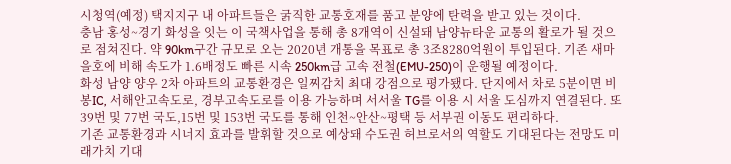시청역(예정) 택지지구 내 아파트들은 굵직한 교통호재를 품고 분양에 탄력을 받고 있는 것이다.
충남 홍성~경기 화성을 잇는 이 국책사업을 통해 총 8개역이 신설돼 남양뉴타운 교통의 활로가 될 것으로 점쳐진다. 약 90km구간 규모로 오는 2020년 개통을 목표로 총 3조8280억원이 투입된다. 기존 새마을호에 비해 속도가 1.6배정도 빠른 시속 250km급 고속 전철(EMU-250)이 운행될 예정이다.
화성 남양 양우 2차 아파트의 교통환경은 일찌감치 최대 강점으로 평가됐다. 단지에서 차로 5분이면 비봉IC, 서해안고속도로, 경부고속도로를 이용 가능하며 서서울 TG를 이용 시 서울 도심까지 연결된다. 또 39번 및 77번 국도,15번 및 153번 국도를 통해 인천~안산~평택 등 서부권 이동도 편리하다.
기존 교통환경과 시너지 효과를 발휘할 것으로 예상돼 수도권 허브로서의 역할도 기대된다는 전망도 미래가치 기대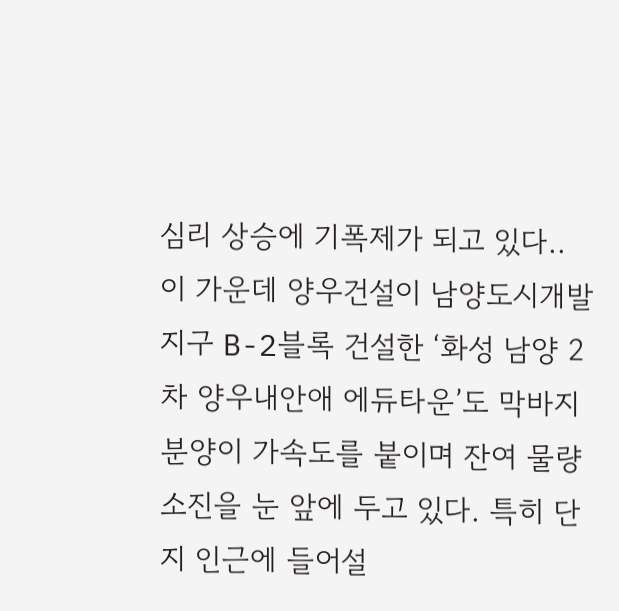심리 상승에 기폭제가 되고 있다..
이 가운데 양우건설이 남양도시개발지구 B-2블록 건설한 ‘화성 남양 2차 양우내안애 에듀타운’도 막바지 분양이 가속도를 붙이며 잔여 물량 소진을 눈 앞에 두고 있다. 특히 단지 인근에 들어설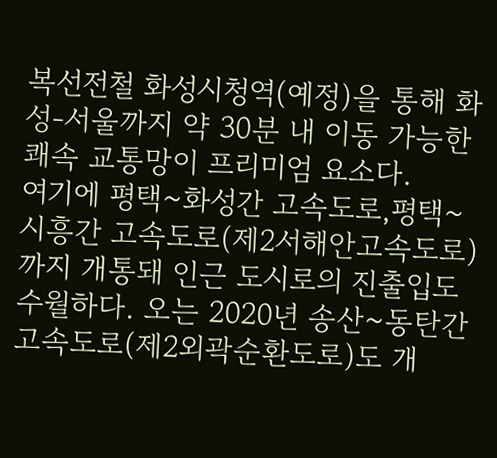복선전철 화성시청역(예정)을 통해 화성-서울까지 약 30분 내 이동 가능한 쾌속 교통망이 프리미엄 요소다.
여기에 평택~화성간 고속도로,평택~시흥간 고속도로(제2서해안고속도로)까지 개통돼 인근 도시로의 진출입도 수월하다. 오는 2020년 송산~동탄간 고속도로(제2외곽순환도로)도 개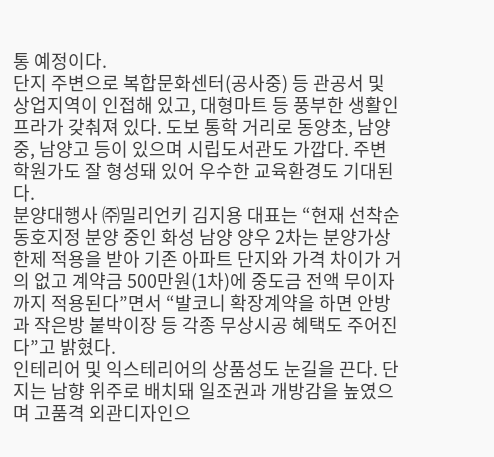통 예정이다.
단지 주변으로 복합문화센터(공사중) 등 관공서 및 상업지역이 인접해 있고, 대형마트 등 풍부한 생활인프라가 갖춰져 있다. 도보 통학 거리로 동양초, 남양중, 남양고 등이 있으며 시립도서관도 가깝다. 주변 학원가도 잘 형성돼 있어 우수한 교육환경도 기대된다.
분양대행사 ㈜밀리언키 김지용 대표는 “현재 선착순 동호지정 분양 중인 화성 남양 양우 2차는 분양가상한제 적용을 받아 기존 아파트 단지와 가격 차이가 거의 없고 계약금 500만원(1차)에 중도금 전액 무이자까지 적용된다”면서 “발코니 확장계약을 하면 안방과 작은방 붙박이장 등 각종 무상시공 혜택도 주어진다”고 밝혔다.
인테리어 및 익스테리어의 상품성도 눈길을 끈다. 단지는 남향 위주로 배치돼 일조권과 개방감을 높였으며 고품격 외관디자인으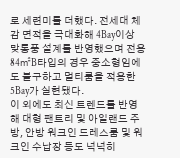로 세련미를 더했다. 전세대 체감 면적을 극대화해 4Bay이상 맞통풍 설계를 반영했으며 전용 84㎡B타입의 경우 중소형임에도 불구하고 멀티룸을 적용한 5Bay가 실현됐다.
이 외에도 최신 트렌드를 반영해 대형 팬트리 및 아일랜드 주방, 안방 워크인 드레스룸 및 워크인 수납장 등도 넉넉히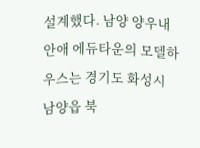설계했다. 남양 양우내안애 에듀타운의 모델하우스는 경기도 화성시 남양읍 북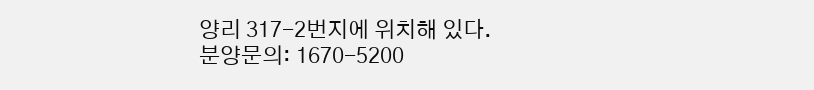양리 317-2번지에 위치해 있다.
분양문의: 1670-5200